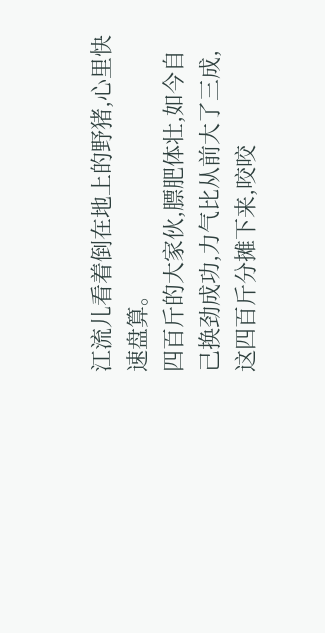江流儿看着倒在地上的野猪,心里快速盘算。
四百斤的大家伙,膘肥体壮,如今自己换劲成功,力气比从前大了三成,这四百斤分摊下来,咬咬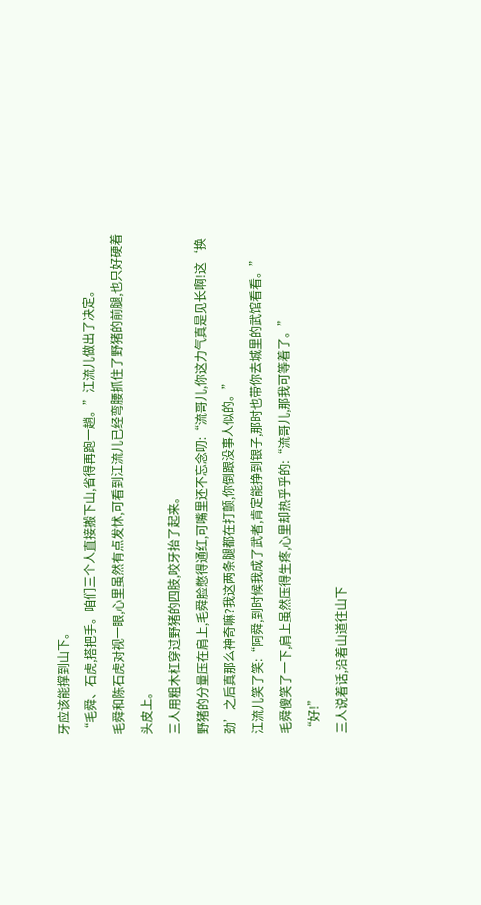牙应该能撑到山下。
“毛舜、石虎,搭把手。咱们三个人直接搬下山,省得再跑一趟。”江流儿做出了决定。
毛舜和陈石虎对视一眼,心里虽然有点发怵,可看到江流儿已经弯腰抓住了野猪的前腿,也只好硬着头皮上。
三人用粗木杠穿过野猪的四肢,咬牙抬了起来。
野猪的分量压在肩上,毛舜脸憋得通红,可嘴里还不忘念叨:“流哥儿,你这力气真是见长啊!这‘换劲’之后真那么神奇嘛?我这两条腿都在打颤,你倒跟没事人似的。”
江流儿笑了笑:“阿舜,到时候我成了武者,肯定能挣到银子,那时也带你去城里的武馆看看。”
毛舜傻笑了一下,肩上虽然压得生疼,心里却热乎乎的:“流哥儿,那我可等着了。”
“好!”
三人说着话,沿着山道往山下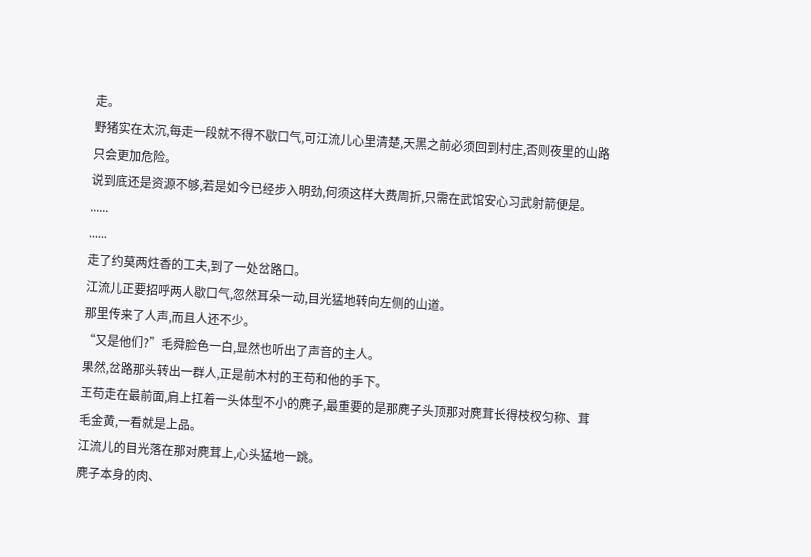走。
野猪实在太沉,每走一段就不得不歇口气,可江流儿心里清楚,天黑之前必须回到村庄,否则夜里的山路只会更加危险。
说到底还是资源不够,若是如今已经步入明劲,何须这样大费周折,只需在武馆安心习武射箭便是。
......
......
走了约莫两炷香的工夫,到了一处岔路口。
江流儿正要招呼两人歇口气,忽然耳朵一动,目光猛地转向左侧的山道。
那里传来了人声,而且人还不少。
“又是他们?”毛舜脸色一白,显然也听出了声音的主人。
果然,岔路那头转出一群人,正是前木村的王苟和他的手下。
王苟走在最前面,肩上扛着一头体型不小的麂子,最重要的是那麂子头顶那对麂茸长得枝杈匀称、茸毛金黄,一看就是上品。
江流儿的目光落在那对麂茸上,心头猛地一跳。
麂子本身的肉、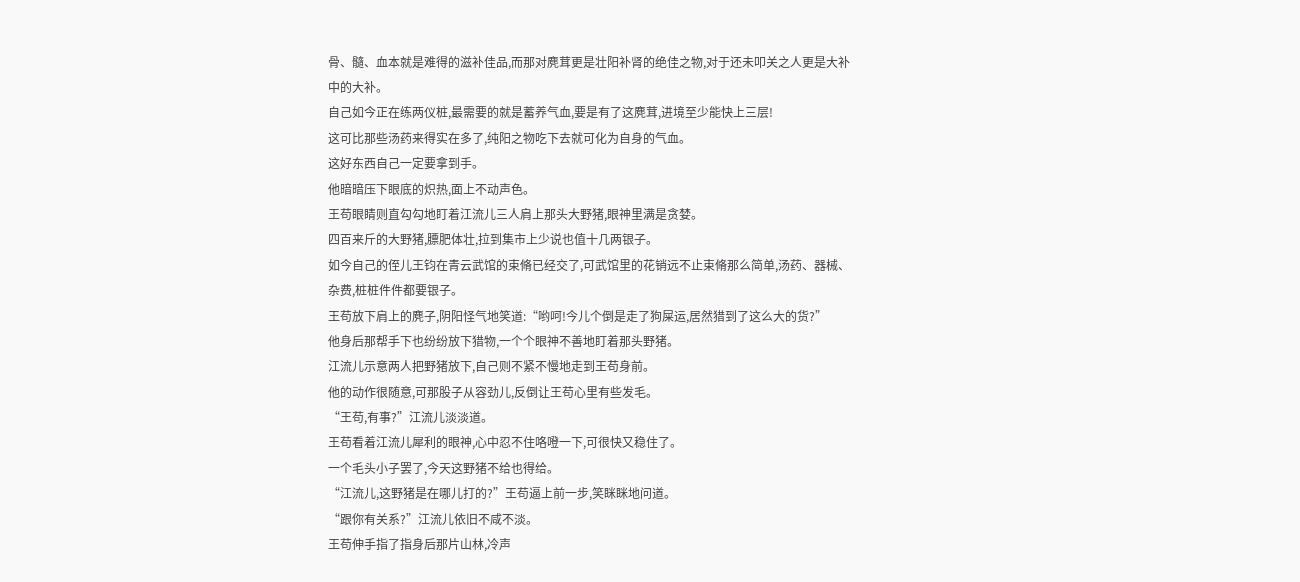骨、髓、血本就是难得的滋补佳品,而那对麂茸更是壮阳补肾的绝佳之物,对于还未叩关之人更是大补中的大补。
自己如今正在练两仪桩,最需要的就是蓄养气血,要是有了这麂茸,进境至少能快上三层!
这可比那些汤药来得实在多了,纯阳之物吃下去就可化为自身的气血。
这好东西自己一定要拿到手。
他暗暗压下眼底的炽热,面上不动声色。
王苟眼睛则直勾勾地盯着江流儿三人肩上那头大野猪,眼神里满是贪婪。
四百来斤的大野猪,膘肥体壮,拉到集市上少说也值十几两银子。
如今自己的侄儿王钧在青云武馆的束脩已经交了,可武馆里的花销远不止束脩那么简单,汤药、器械、杂费,桩桩件件都要银子。
王苟放下肩上的麂子,阴阳怪气地笑道:“哟呵!今儿个倒是走了狗屎运,居然猎到了这么大的货?”
他身后那帮手下也纷纷放下猎物,一个个眼神不善地盯着那头野猪。
江流儿示意两人把野猪放下,自己则不紧不慢地走到王苟身前。
他的动作很随意,可那股子从容劲儿,反倒让王苟心里有些发毛。
“王苟,有事?”江流儿淡淡道。
王苟看着江流儿犀利的眼神,心中忍不住咯噔一下,可很快又稳住了。
一个毛头小子罢了,今天这野猪不给也得给。
“江流儿,这野猪是在哪儿打的?”王苟逼上前一步,笑眯眯地问道。
“跟你有关系?”江流儿依旧不咸不淡。
王苟伸手指了指身后那片山林,冷声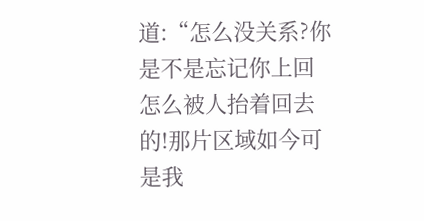道:“怎么没关系?你是不是忘记你上回怎么被人抬着回去的!那片区域如今可是我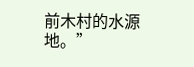前木村的水源地。”